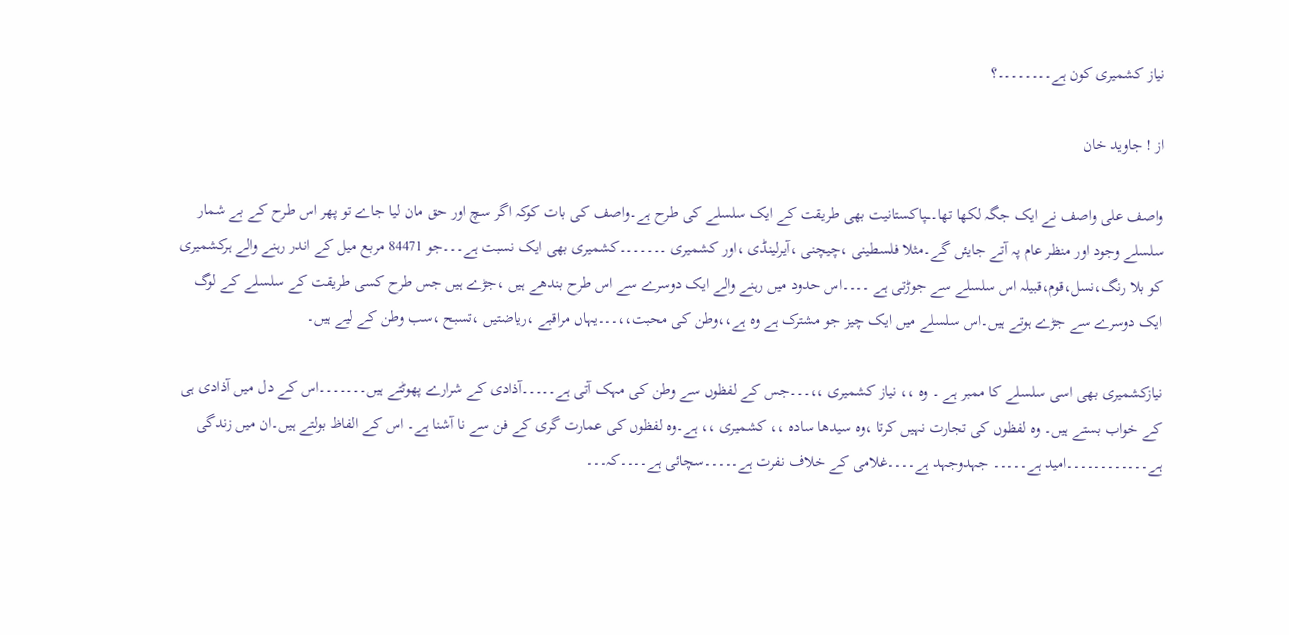نیاز کشمیری کون ہے۔۔۔۔۔۔۔۔؟

از ! جاوید خان

واصف علی واصف نے ایک جگہ لکھا تھا۔ـــپاکستانیت بھی طریقت کے ایک سلسلے کی طرح ہے۔واصف کی بات کوکہ اگر سچ اور حق مان لیا جاے تو پھر اس طرح کے بے شمار سلسلے وجود اور منظر عام پہ آتے جایئں گے۔مثلا فلسطینی ،چیچنی ،آیرلینڈی ،اور کشمیری ۔۔۔۔۔۔۔کشمیری بھی ایک نسبت ہے۔۔۔جو 84471 مربع میل کے اندر رہنے والے ہرکشمیری کو بلا رنگ،نسل،قوم،قبیلہ اس سلسلے سے جوڑتی ہے ۔۔۔۔اس حدود میں رہنے والے ایک دوسرے سے اس طرح بندھے ہیں ،جڑے ہیں جس طرح کسی طریقت کے سلسلے کے لوگ ایک دوسرے سے جڑے ہوتے ہیں۔اس سلسلے میں ایک چیز جو مشترک ہے وہ ہے،،وطن کی محبت،،۔۔۔یہاں مراقبے ،ریاضتیں ،تسبح ،سب وطن کے لیے ہیں۔

نیازکشمیری بھی اسی سلسلے کا ممبر ہے ۔ وہ ،، نیاز کشمیری ،،۔۔۔جس کے لفظوں سے وطن کی مہک آتی ہے۔۔۔۔۔آذادی کے شرارے پھوٹتے ہیں۔۔۔۔۔۔۔اس کے دل میں آذادی ہی کے خواب بستے ہیں۔ وہ لفظوں کی تجارت نہیں کرتا ،وہ سیدھا سادہ ،، کشمیری ،، ہے۔وہ لفظوں کی عمارت گری کے فن سے نا آشنا ہے۔ اس کے الفاظ بولتے ہیں۔ان میں زندگی ہے۔۔۔۔۔۔۔۔۔۔۔۔امید ہے۔۔۔۔۔ جہدوجہد ہے۔۔۔۔غلامی کے خلاف نفرت ہے۔۔۔۔۔سچائی ہے۔۔۔۔کہ۔۔۔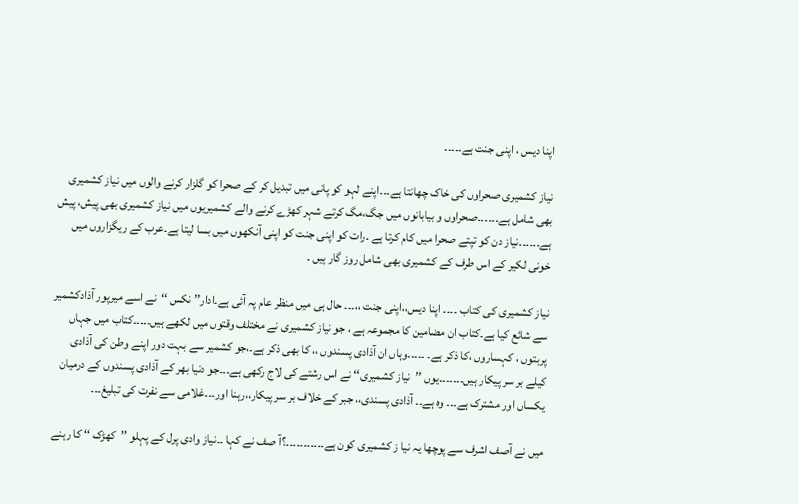اپنا دیس ، اپنی جنت ہے۔۔۔۔۔

نیاز کشمیری صحراوں کی خاک چھانتا ہے۔۔۔اپنے لہو کو پانی میں تبدیل کر کے صحرا کو گلزار کرنے والوں میں نیاز کشمیری بھی شامل ہے۔۔۔۔۔۔صحراوں و بیابانوں میں جگ،مگ کرتے شہر کھڑے کرنے والے کشمیریوں میں نیاز کشمیری بھی پیش، پیش ہے۔۔۔۔۔۔نیاز دن کو تپتے صحرا میں کام کرتا ہے ۔رات کو اپنی جنت کو اپنی آنکھوں میں بسا لیتا ہے۔عرب کے ریگزاروں میں خونی لکیر کے اس طرف کے کشمیری بھی شامل روز گار ہیں ۔

نیاز کشمیری کی کتاب ۔۔۔۔ اپنا دیس،،اپنی جنت ،،۔۔۔ حال ہی میں منظر عام پہ آئی ہے۔ادار’’ نکس ‘‘نے اسے میرپور آذادکشمیر سے شائع کیا ہے۔کتاب ان مضامین کا مجموعہ ہے ، جو نیاز کشمیری نے مختلف وقتوں میں لکھے ہیں۔۔۔۔۔کتاب میں جہاں پربتوں ، کہساروں ،کا ذکر ہے۔ ۔۔۔۔۔وہاں ان آذادی پسندوں ،، کا بھی ذکر ہے۔،جو کشمیر سے بہت دور اپنے وطن کی آذادی کیلے بر سر پیکار ہیں۔۔۔۔۔۔۔یوں ’’نیاز کشمیری‘‘ نے اس رشتے کی لاج رکھی ہے۔۔۔جو دنیا بھر کے آذادی پسندوں کے درمیان یکساں اور مشترک ہے۔۔۔ وہ ہے۔۔ آذادی پسندی،، جبر کے خلاف بر سر پیکار،،رہنا اور۔۔۔غلامی سے نفرت کی تبلیغ۔۔۔

میں نے آصف اشرف سے پوچھا یہ نیا ز کشمیری کون ہے۔۔۔۔۔۔۔۔۔۔۔؟آ صف نے کہا ۔۔نیاز وادی پرل کے پہلو ’’کھڑک ‘‘ کا رہنے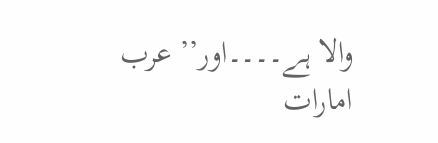والا ہے۔۔۔۔اور’’ عرب امارات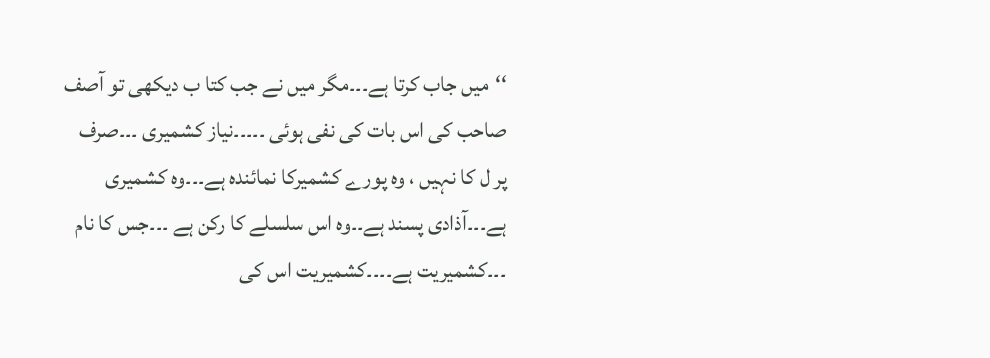‘‘میں جاب کرتا ہے۔۔۔مگر میں نے جب کتا ب دیکھی تو آصف صاحب کی اس بات کی نفی ہوئی ۔۔۔۔۔نیاز کشمیری ۔۔۔صرف پر ل کا نہیں ، وہ پورے کشمیرکا نمائندہ ہے۔۔۔وہ کشمیری ہے۔۔۔آذادی پسند ہے۔۔وہ اس سلسلے کا رکن ہے ۔۔۔جس کا نام ۔۔۔کشمیریت ہے۔۔۔۔کشمیریت اس کی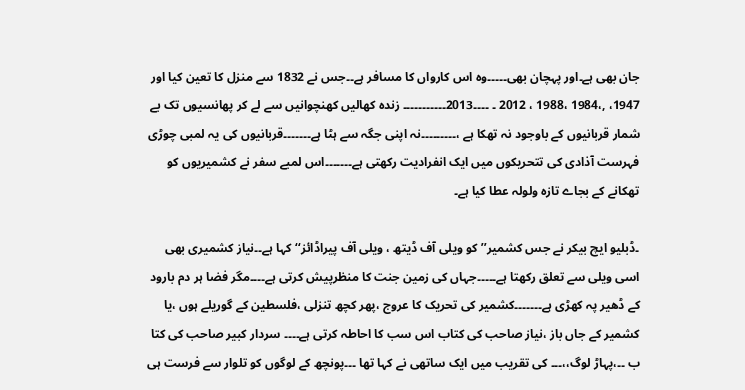جان بھی ہے۔اور پہچان بھی۔۔۔۔۔وہ اس کارواں کا مسافر ہے۔۔جس نے 1832 سے منزل کا تعین کیا اور 1947، ,،1984 ،1988 ، 2012 ۔ ۔۔۔۔2013۔۔۔۔۔۔۔۔۔۔۔ زندہ کھالیں کھنچوانیں سے لے کر پھانسیوں تک بے شمار قربانیوں کے باوجود نہ تھکا ہے ،۔۔۔۔۔۔۔۔۔نہ اپنی جگہ سے ہٹا ہے۔۔۔۔۔۔۔قربانیوں کی یہ لمبی چوڑی فہرست آذادی کی تتحریکوں میں ایک انفرادیت رکھتی ہے۔۔۔۔۔۔۔اس لمبے سفر نے کشمیریوں کو تھکانے کے بجاے تازہ ولولہ عطا کیا ہے۔

۔ڈبلیو ایچ بیکر نے جس کشمیر’’ کو ویلی آف ڈیتھ ، ویلی آف پیراڈائز‘‘کہا ہے۔۔نیاز کشمیری بھی اسی ویلی سے تعلق رکھتا ہے۔۔۔۔۔جہاں کی زمین جنت کا منظرپیش کرتی ہے۔۔۔۔مگر فضا ہر دم بارود کے ڈھیر پہ کھڑی ہے۔۔۔۔۔۔۔کشمیر کی تحریک کا عروج ،پھر کچھ تنزلی ،فلسطین کے گوریلے ہوں ،یا کشمیر کے جاں باز ،نیاز صاحب کی کتاب اس سب کا احاطہ کرتی ہے۔۔۔۔ سردار کبیر صاحب کی کتا ب ۔۔،پہاڑ لوگ،،۔۔۔ کی تقریب میں ایک ساتھی نے کہا تھا ۔۔۔پونچھ کے لوگوں کو تلوار سے فرست ہی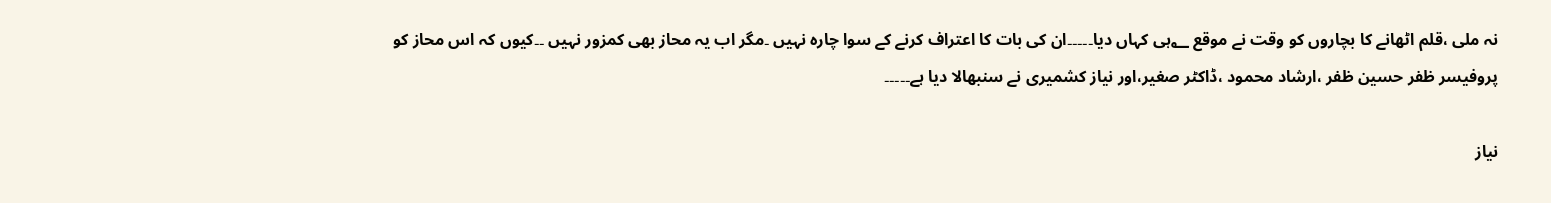نہ ملی ،قلم اٹھانے کا بچاروں کو وقت نے موقع ؂ہی کہاں دیا۔۔۔۔۔ان کی بات کا اعتراف کرنے کے سوا چارہ نہیں ۔مگر اب یہ محاز بھی کمزور نہیں ۔۔کیوں کہ اس محاز کو پروفیسر ظفر حسین ظفر ،ارشاد محمود ،ڈاکٹر صغیر،اور نیاز کشمیری نے سنبھالا دیا ہے۔۔۔۔۔

نیاز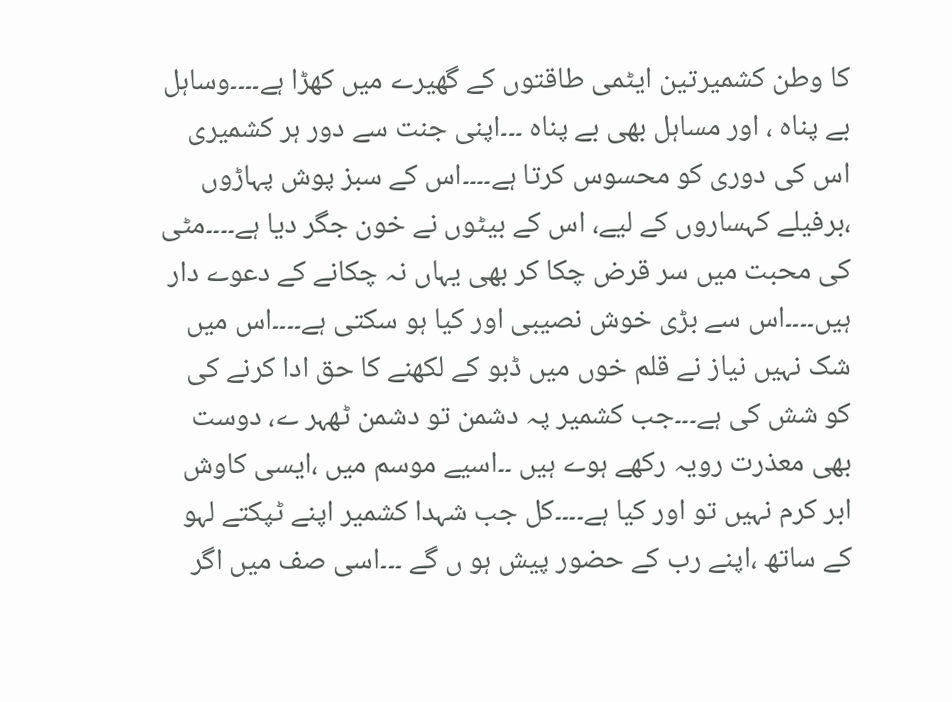کا وطن کشمیرتین ایٹمی طاقتوں کے گھیرے میں کھڑا ہے۔۔۔۔وساہل بے پناہ ، اور مساہل بھی بے پناہ ۔۔۔اپنی جنت سے دور ہر کشمیری اس کی دوری کو محسوس کرتا ہے۔۔۔۔اس کے سبز پوش پہاڑوں ،برفیلے کہساروں کے لیے، اس کے بیٹوں نے خون جگر دیا ہے۔۔۔۔مٹی کی محبت میں سر قرض چکا کر بھی یہاں نہ چکانے کے دعوے دار ہیں۔۔۔۔اس سے بڑی خوش نصیبی اور کیا ہو سکتی ہے۔۔۔۔اس میں شک نہیں نیاز نے قلم خوں میں ڈبو کے لکھنے کا حق ادا کرنے کی کو شش کی ہے۔۔۔جب کشمیر پہ دشمن تو دشمن ٹھہر ے، دوست بھی معذرت رویہ رکھے ہوے ہیں ۔۔اسیے موسم میں ،ایسی کاوش ابر کرم نہیں تو اور کیا ہے۔۔۔۔کل جب شہدا کشمیر اپنے ٹپکتے لہو کے ساتھ ،اپنے رب کے حضور پیش ہو ں گے ۔۔۔اسی صف میں اگر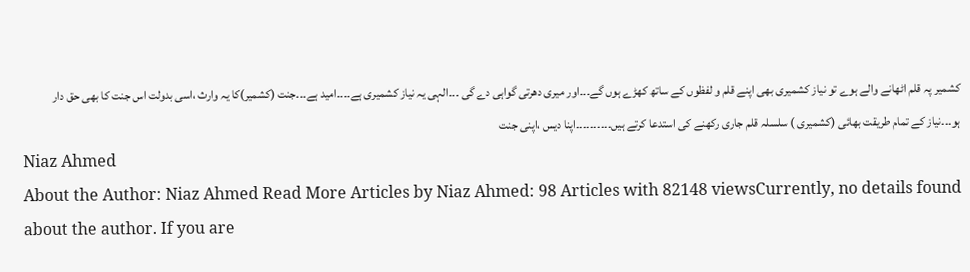کشمیر پہ قلم اٹھانے والے ہوے تو نیاز کشمیری بھی اپنے قلم و لفظوں کے ساتھ کھڑے ہوں گے۔۔۔اور میری دھرتی گواہی دے گی ۔۔۔الہی یہ نیاز کشمیری ہے۔۔۔۔امید ہے۔۔۔جنت (کشمیر)کا یہ وارث ،اسی بدولت اس جنت کا بھی حق دار ہو۔۔۔نیاز کے تمام طریقت بھائی (کشمیری ) سلسلہ قلم جاری رکھنے کی استدعا کرتے ہیں۔۔۔۔۔۔۔۔۔۔اپنا دیس ،اپنی جنت
Niaz Ahmed
About the Author: Niaz Ahmed Read More Articles by Niaz Ahmed: 98 Articles with 82148 viewsCurrently, no details found about the author. If you are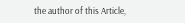the author of this Article,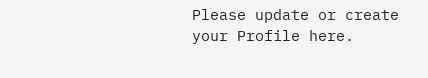Please update or create your Profile here.